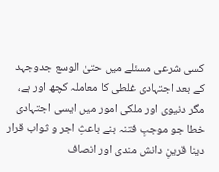کسی شرعی مسئلے میں حتیٰ الوسع جدوجہد کے بعد اجتہادی غلطی کا معاملہ کچھ اور ہے، مگر دنیوی اور ملکی امور میں ایسی اجتہادی خطا جو موجبِ فتنہ بنے باعثِ اجر و ثواب قرار دینا قرینِ دانش مندی اور انصاف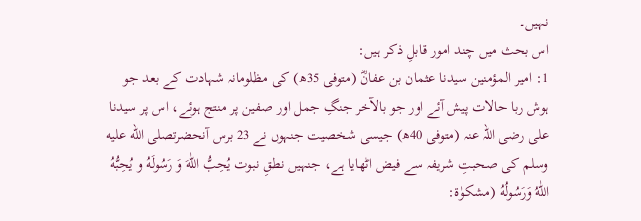نہیں۔
اس بحث میں چند امور قابلِ ذکر ہیں:
1: امیر المؤمنین سیدنا عثمان بن عفانؓ (متوفی 35ھ) کی مظلومانہ شہادت کے بعد جو ہوش ربا حالات پیش آئے اور جو بالآخر جنگِ جمل اور صفین پر منتج ہوئے، اس پر سیدنا علی رضی اللہ عنہ (متوفی 40ھ) جیسی شخصیت جنہوں نے 23 برس آنحضرتصلى الله عليه وسلم کی صحبتِ شریفہ سے فیض اٹھایا ہے، جنہیں نطقِ نبوت يُحِبُّ اللّٰهَ وَ رَسُولَهُ و يُحِبُّهُ اللّٰهُ وَرَسُولُهُ (مشکوٰۃ: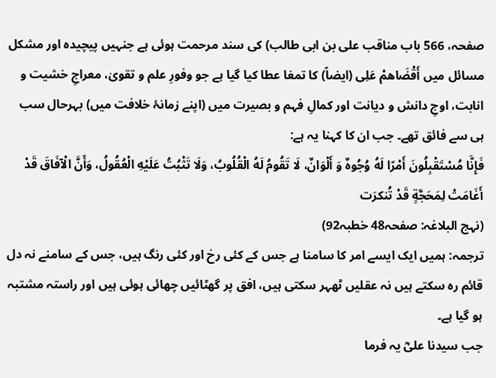صفحہ، 566 باب مناقب علی بن ابی طالب) کی سند مرحمت ہوئی ہے جنہیں پیچیدہ اور مشکل مسائل میں أَقْضَاھمْ عَلِی (ایضاً) کا تمغا عطا کیا گیا ہے جو وفورِ علم و تقویٰ، معراجِ خشیت و انابت، اوجِ دانش و دیانت اور کمالِ فہم و بصیرت میں (اپنے زمانۂ خلافت میں) بہرحال سب ہی سے فائق تھے۔ جب ان کا کہنا یہ ہے:
فَإِنَّا مُسْتَقْبِلُونَ أَمْرًا لَهُ وُجُوهٌ وَ أَلْوَانٌ، لَا تَقُومُ لَهُ الْقُلُوبُ، وَلَا تَثْبُتُ عَلَيْهِ الْعُقُولُ، وَأَنَّ الْآفَاقَ قَدْ أَغَامَتْ لِمَحَجَّةٍ قَدْ تُنكرَت
(نہج البلاغہ: صفحہ48 خطبہ92)
ترجمہ: ہمیں ایک ایسے امر کا سامنا ہے جس کے کئی رخ اور کئی رنگ ہیں، جس کے سامنے نہ دل قائم رہ سکتے ہیں نہ عقلیں ٹھہر سکتی ہیں، افق پر گھٹائیں چھائی ہوئی ہیں اور راستہ مشتبہ ہو گیا ہے۔
جب سیدنا علیؓ یہ فرما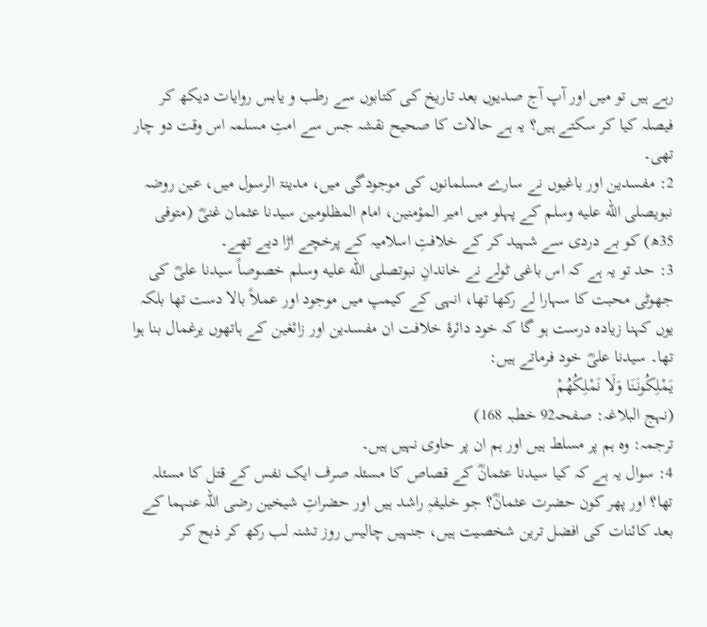رہے ہیں تو میں اور آپ آج صدیوں بعد تاریخ کی کتابوں سے رطب و یابس روایات دیکھ کر فیصلہ کیا کر سکتے ہیں؟ یہ ہے حالات کا صحیح نقشہ جس سے امتِ مسلمہ اس وقت دو چار تھی۔
2: مفسدین اور باغیوں نے سارے مسلمانوں کی موجودگی میں، مدینۃ الرسول میں، عین روضہ نبویصلى الله عليه وسلم کے پہلو میں امیر المؤمنین، امام المظلومین سیدنا عثمان غنیؓ (متوفی 35ھ) کو بے دردی سے شہید کر کے خلافتِ اسلامیہ کے پرخچے اڑا دیے تھے۔
3: حد تو یہ ہے کہ اس باغی ٹولے نے خاندانِ نبوتصلى الله عليه وسلم خصوصاً سیدنا علیؓ کی جھوٹی محبت کا سہارا لے رکھا تھا، انہی کے کیمپ میں موجود اور عملاً بالا دست تھا بلکہ یوں کہنا زیادہ درست ہو گا کہ خود دائرۂ خلافت ان مفسدین اور زائغین کے ہاتھوں یرغمال بنا ہوا تھا۔ سیدنا علیؓ خود فرماتے ہیں:
يَمْلِكُونَنَا وَلَا نَمْلِكُهُمْ
(نہج البلاغہ: صفحہ92 خطبہ 168)
ترجمہ: وہ ہم پر مسلط ہیں اور ہم ان پر حاوی نہیں ہیں۔
4: سوال یہ ہے کہ کیا سیدنا عثمانؓ کے قصاص کا مسئلہ صرف ایک نفس کے قتل کا مسئلہ تھا؟ اور پھر کون حضرت عثمانؓ؟ جو خلیفہِ راشد ہیں اور حضراتِ شیخین رضی اللہ عنہما کے بعد کائنات کی افضل ترین شخصیت ہیں، جنہیں چالیس روز تشنہ لب رکھ کر ذبح کر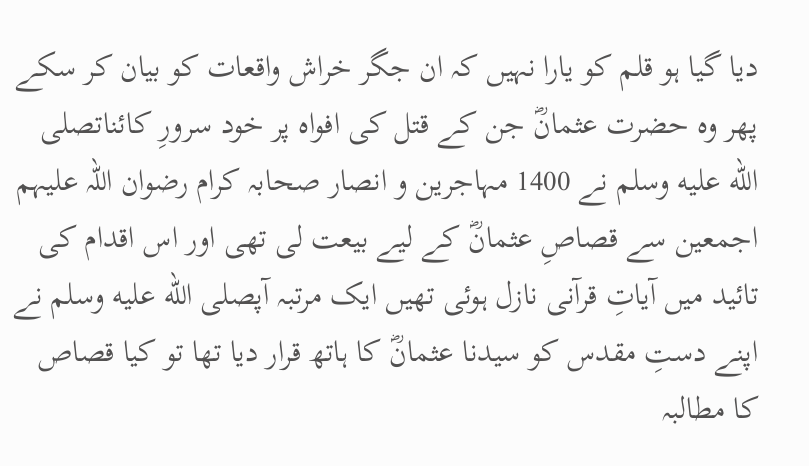دیا گیا ہو قلم کو یارا نہیں کہ ان جگر خراش واقعات کو بیان کر سکے پھر وہ حضرت عثمانؓ جن کے قتل کی افواہ پر خود سرورِ کائناتصلى الله عليه وسلم نے 1400 مہاجرین و انصار صحابہ کرام رضوان اللہ علیہم اجمعین سے قصاصِ عثمانؓ کے لیے بیعت لی تھی اور اس اقدام کی تائید میں آیاتِ قرآنی نازل ہوئی تھیں ایک مرتبہ آپصلى الله عليه وسلم نے اپنے دستِ مقدس کو سیدنا عثمانؓ کا ہاتھ قرار دیا تھا تو کیا قصاص کا مطالبہ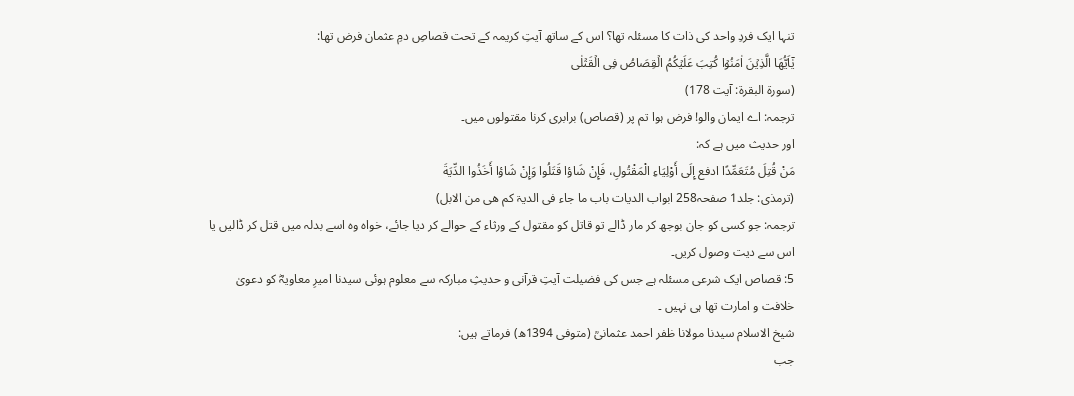تنہا ایک فردِ واحد کی ذات کا مسئلہ تھا؟ اس کے ساتھ آیتِ کریمہ کے تحت قصاصِ دمِ عثمان فرض تھا:
يٰٓاَيُّهَا الَّذِيۡنَ اٰمَنُوۡا كُتِبَ عَلَيۡكُمُ الۡقِصَاصُ فِى الۡقَتۡلٰى
(سورۃ البقرۃ: آیت 178)
ترجمہ: اے ایمان والو! فرض ہوا تم پر (قصاص) برابری کرنا مقتولوں میں۔
اور حدیث میں ہے کہ:
مَنْ قُتِلَ مُتَعَمِّدًا ادفع إِلَى أَوْلِيَاءِ الْمَقْتُولِ، فَإِنْ شَاؤا قَتَلُوا وَإِنْ شَاؤا أَخَذُوا الدِّيَةَ
(ترمذی: جلد1 صفحہ258 ابواب الدیات باب ما جاء فی الدیۃ کم ھی من الابل)
ترجمہ: جو کسی کو جان بوجھ کر مار ڈالے تو قاتل کو مقتول کے ورثاء کے حوالے کر دیا جائے، خواہ وہ اسے بدلہ میں قتل کر ڈالیں یا اس سے دیت وصول کریں۔
5: قصاص ایک شرعی مسئلہ ہے جس کی فضیلت آیتِ قرآنی و حدیثِ مبارکہ سے معلوم ہوئی سیدنا امیرِ معاویہؓ کو دعویٰ خلافت و امارت تھا ہی نہیں ۔
شیخ الاسلام سیدنا مولانا ظفر احمد عثمانیؒ (متوفی 1394ھ) فرماتے ہیں:
جب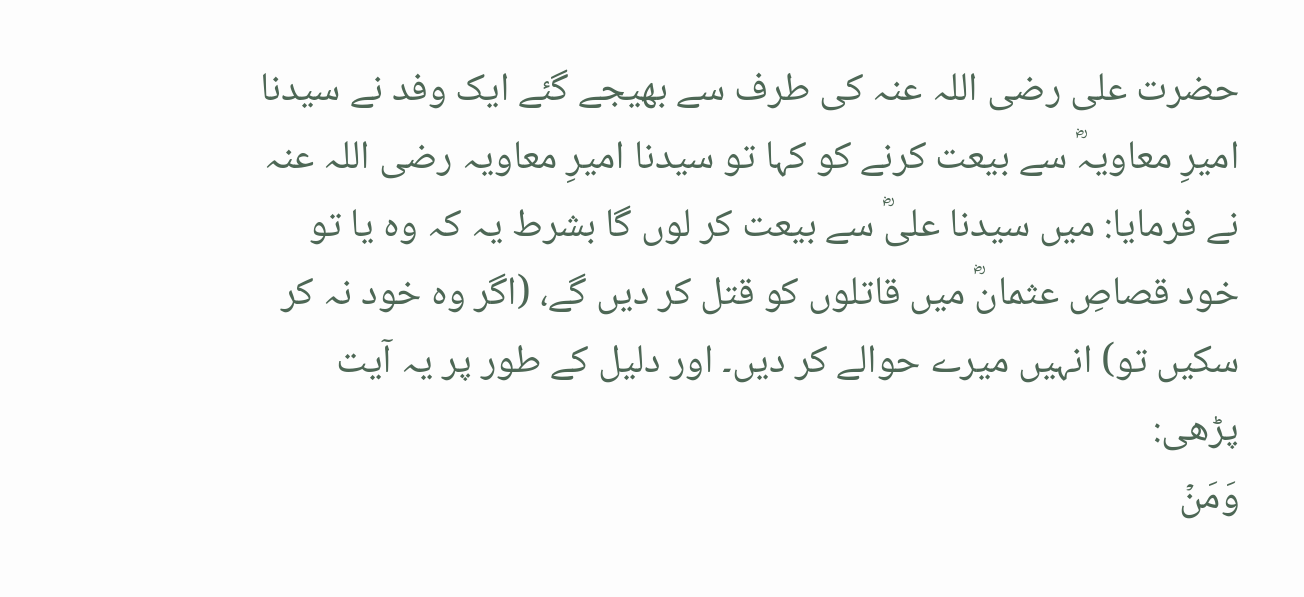حضرت علی رضی اللہ عنہ کی طرف سے بھیجے گئے ایک وفد نے سیدنا امیرِ معاویہؓ سے بیعت کرنے کو کہا تو سیدنا امیرِ معاویہ رضی اللہ عنہ نے فرمایا: میں سیدنا علیؓ سے بیعت کر لوں گا بشرط یہ کہ وہ یا تو خود قصاصِ عثمانؓ میں قاتلوں کو قتل کر دیں گے، (اگر وہ خود نہ کر سکیں تو) انہیں میرے حوالے کر دیں۔ اور دلیل کے طور پر یہ آیت پڑھی:
وَمَنۡ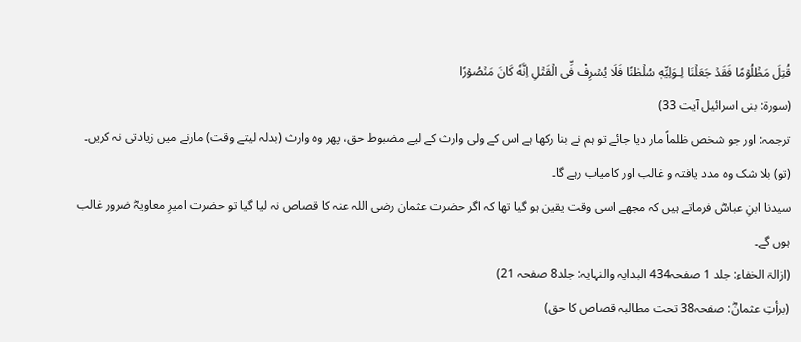قُتِلَ مَظۡلُوۡمًا فَقَدۡ جَعَلۡنَا لِـوَلِيِّهٖ سُلۡطٰنًا فَلَا يُسۡرِفْ فِّى الۡقَتۡلِ اِنَّهٗ كَانَ مَنۡصُوۡرًا
(سورۃ: بنی اسرائیل آیت 33)
ترجمہ: اور جو شخص ظلماً مار دیا جائے تو ہم نے بنا رکھا ہے اس کے ولی وارث کے لیے مضبوط حق، پھر وہ وارث (بدلہ لیتے وقت) مارنے میں زیادتی نہ کریں۔ (تو) بلا شک وہ مدد یافتہ و غالب اور کامیاب رہے گا۔
سیدنا ابنِ عباسؓ فرماتے ہیں کہ مجھے اسی وقت یقین ہو گیا تھا کہ اگر حضرت عثمان رضی اللہ عنہ کا قصاص نہ لیا گیا تو حضرت امیرِ معاویہؓ ضرور غالب ہوں گے۔
(ازالۃ الخفاء: جلد 1 صفحہ434 البدایہ والنہایہ: جلد8 صفحہ 21)
(برأتِ عثمانؓ: صفحہ38 تحت مطالبہ قصاص کا حق)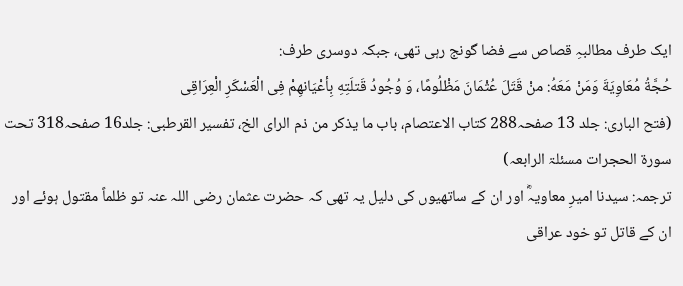ایک طرف مطالبہِ قصاص سے فضا گونج رہی تھی، جبکہ دوسری طرف:
حُجَّةُ مُعَاوِيَةَ وَمَنْ مَعَهُ: منْ قَتَلَ عُثْمَانَ مَظْلُومًا، وَ وُجُودُ قَتلَتِهِ بِأعْيَانهِمْ فِی الْعَسْكَرِ الْعِرَاقِی
(فتح الباری: جلد 13 صفحہ288 کتاب الاعتصام، باب ما یذکر من ذم الرای الخ، تفسیر القرطبی: جلد16 صفحہ318 تحت سورۃ الحجرات مسئلۃ الرابعہ)
ترجمہ: سیدنا امیرِ معاویہؓ اور ان کے ساتھیوں کی دلیل یہ تھی کہ حضرت عثمان رضی اللہ عنہ تو ظلماً مقتول ہوئے اور ان کے قاتل تو خود عراقی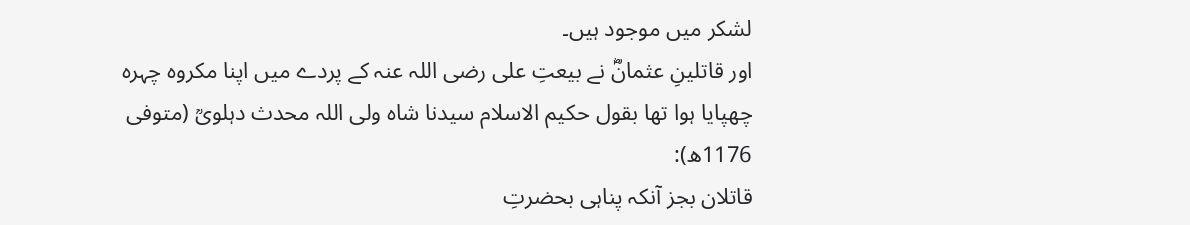لشکر میں موجود ہیں۔
اور قاتلینِ عثمانؓ نے بیعتِ علی رضی اللہ عنہ کے پردے میں اپنا مکروہ چہرہ چھپایا ہوا تھا بقول حکیم الاسلام سیدنا شاہ ولی اللہ محدث دہلویؒ (متوفی 1176ھ):
قاتلان بجز آنکہ پناہی بحضرتِ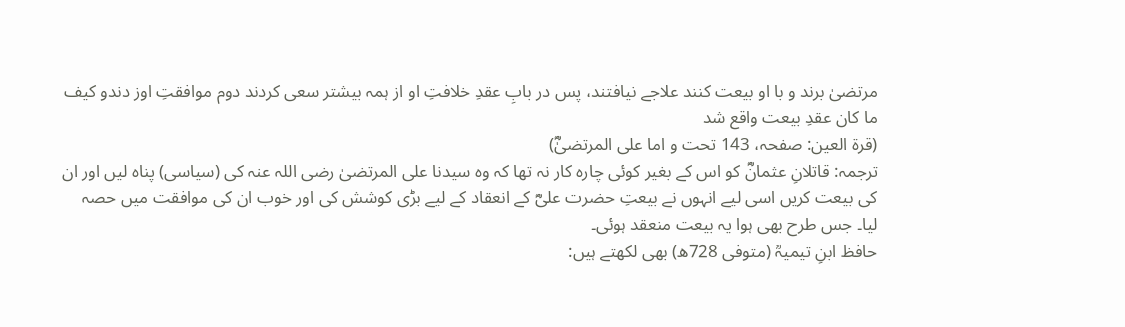مرتضیٰ برند و با او بیعت کنند علاجے نیافتند، پس در بابِ عقدِ خلافتِ او از ہمہ بیشتر سعی کردند دوم موافقتِ اوز دندو کیف ما کان عقدِ بیعت واقع شد
(قرۃ العین: صفحہ، 143 تحت و اما علی المرتضیٰؓ)
ترجمہ: قاتلانِ عثمانؓ کو اس کے بغیر کوئی چارہ کار نہ تھا کہ وہ سیدنا علی المرتضیٰ رضی اللہ عنہ کی (سیاسی) پناہ لیں اور ان کی بیعت کریں اسی لیے انہوں نے بیعتِ حضرت علیؓ کے انعقاد کے لیے بڑی کوشش کی اور خوب ان کی موافقت میں حصہ لیا۔ جس طرح بھی ہوا یہ بیعت منعقد ہوئی۔
حافظ ابنِ تیمیہؒ (متوفی 728ھ) بھی لکھتے ہیں: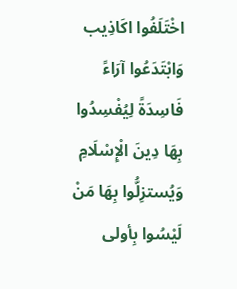اخْتَلَفُوا اكَاذِیب وَابْتَدَعُوا آرَاءً فَاسِدَةً لِيُفْسِدُوا بِهَا دِينَ الْإِسْلَامِ وَيُستزِلُّوا بِهَا مَنْ لَيْسُوا بِأولی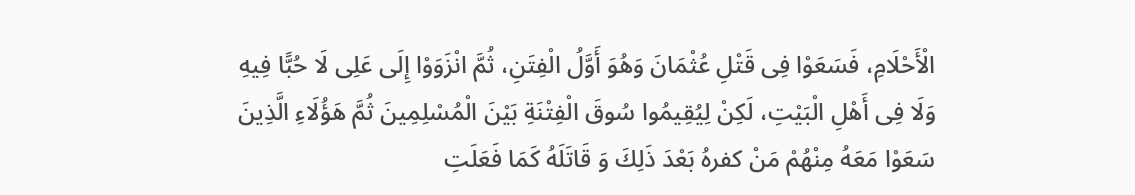الْأَحْلَامِ، فَسَعَوْا فِی قَتْلِ عُثْمَانَ وَهُوَ أَوَّلُ الْفِتَنِ، ثُمَّ انْزَوَوْا إِلَى عَلِی لَا حُبًّا فِيهِ وَلَا فِی أَهْلِ الْبَيْتِ، لَكِنْ لِيُقِيمُوا سُوقَ الْفِتْنَةِ بَيْنَ الْمُسْلِمِينَ ثُمَّ هَؤُلَاءِ الَّذِينَ سَعَوْا مَعَهُ مِنْهُمْ مَنْ كفرهُ بَعْدَ ذَلِكَ وَ قَاتَلَهُ كَمَا فَعَلَتِ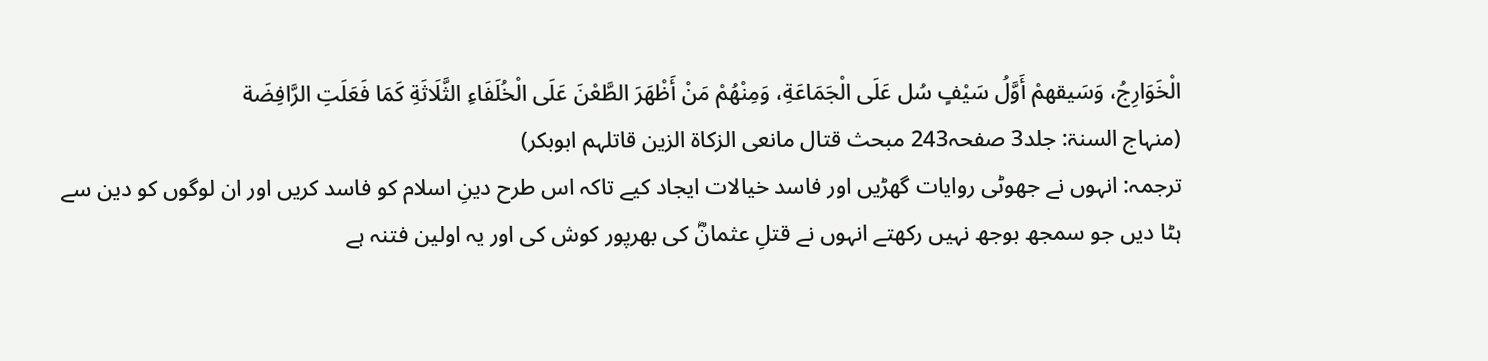الْخَوَارِجُ، وَسَيقهمْ أَوَّلُ سَيْفٍ سُل عَلَى الْجَمَاعَةِ، وَمِنْهُمْ مَنْ أَظْهَرَ الطَّعْنَ عَلَى الْخُلَفَاءِ الثَّلَاثَةِ كَمَا فَعَلَتِ الرَّافِضَة
(منہاج السنۃ: جلد3 صفحہ243 مبحث قتال مانعی الزکاۃ الزین قاتلہم ابوبکر)
ترجمہ: انہوں نے جھوٹی روایات گھڑیں اور فاسد خیالات ایجاد کیے تاکہ اس طرح دینِ اسلام کو فاسد کریں اور ان لوگوں کو دین سے ہٹا دیں جو سمجھ بوجھ نہیں رکھتے انہوں نے قتلِ عثمانؓ کی بھرپور کوش کی اور یہ اولین فتنہ ہے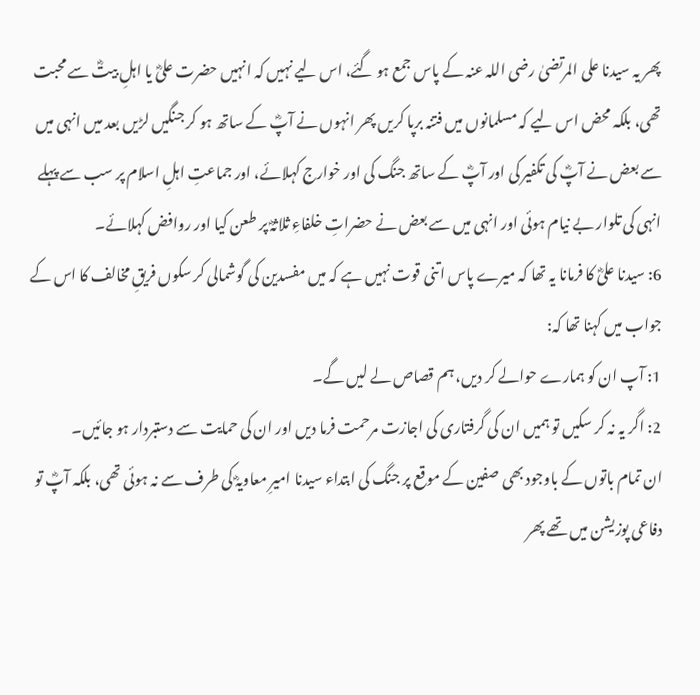پھر یہ سیدنا علی المرتضیٰ رضی اللہ عنہ کے پاس جمع ہو گئے، اس لیے نہیں کہ انہیں حضرت علیؓ یا اہلِ بیتؓ سے محبت تھی، بلکہ محض اس لیے کہ مسلمانوں میں فتنہ برپا کریں پھر انہوں نے آپؓ کے ساتھ ہو کر جنگیں لڑیں بعد میں انہی میں سے بعض نے آپؓ کی تکفیر کی اور آپؓ کے ساتھ جنگ کی اور خوارج کہلائے، اور جماعتِ اہلِ اسلام پر سب سے پہلے انہی کی تلوار بے نیام ہوئی اور انہی میں سے بعض نے حضراتِ خلفاءِ ثلاثہؓ پر طعن کیا اور روافض کہلائے۔
6: سیدنا علیؓ کا فرمانا یہ تھا کہ میرے پاس اتنی قوت نہیں ہے کہ میں مفسدین کی گوشمالی کر سکوں فریقِ مخالف کا اس کے جواب میں کہنا تھا کہ:
1: آپ ان کو ہمارے حوالے کر دیں، ہم قصاص لے لیں گے۔
2: اگر یہ نہ کر سکیں تو ہمیں ان کی گرفتاری کی اجازت مرحمت فرما دیں اور ان کی حمایت سے دستبردار ہو جائیں۔
ان تمام باتوں کے باوجود بھی صفین کے موقع پر جنگ کی ابتداء سیدنا امیرِ معاویہؓ کی طرف سے نہ ہوئی تھی، بلکہ آپؓ تو دفاعی پوزیشن میں تھے پھر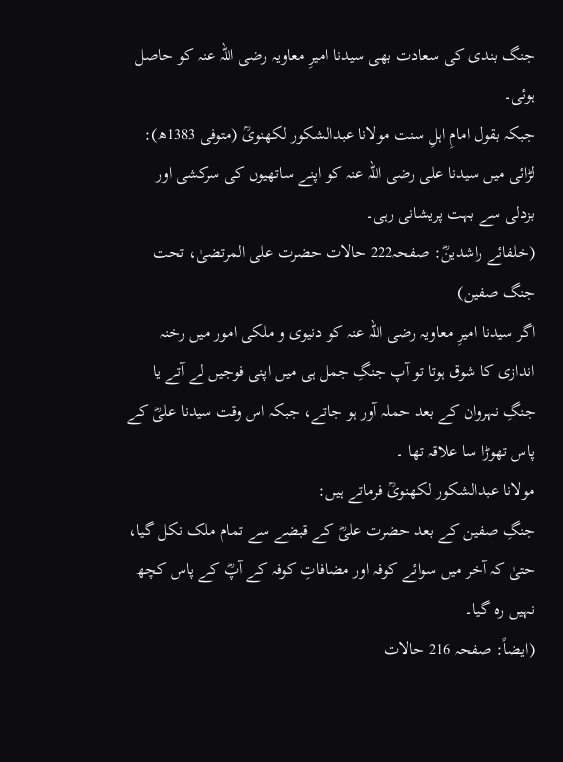جنگ بندی کی سعادت بھی سیدنا امیرِ معاویہ رضی اللہ عنہ کو حاصل ہوئی۔
جبکہ بقول امامِ اہلِ سنت مولانا عبدالشکور لکھنویؒ (متوفی 1383ھ):
لڑائی میں سیدنا علی رضی اللہ عنہ کو اپنے ساتھیوں کی سرکشی اور بزدلی سے بہت پریشانی رہی۔
(خلفائے راشدینؓ: صفحہ222 حالات حضرت علی المرتضیٰ، تحت جنگ صفین)
اگر سیدنا امیرِ معاویہ رضی اللہ عنہ کو دنیوی و ملکی امور میں رخنہ اندازی کا شوق ہوتا تو آپ جنگِ جمل ہی میں اپنی فوجیں لے آتے یا جنگِ نہروان کے بعد حملہ آور ہو جاتے، جبکہ اس وقت سیدنا علیؓ کے پاس تھوڑا سا علاقہ تھا ۔
مولانا عبدالشکور لکھنویؒ فرماتے ہیں:
جنگِ صفین کے بعد حضرت علیؓ کے قبضے سے تمام ملک نکل گیا، حتیٰ کہ آخر میں سوائے کوفہ اور مضافاتِ کوفہ کے آپؓ کے پاس کچھ نہیں رہ گیا۔
(ایضاً: صفحہ 216 حالات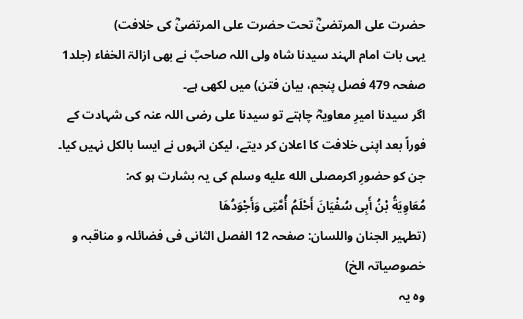حضرت علی المرتضیٰؓ تحت حضرت علی المرتضیٰؓ کی خلافت)
یہی بات امام الہند سیدنا شاہ ولی اللہ صاحبؒ نے بھی ازالۃ الخفاء (جلد1 صفحہ 479 فصل پنجم، بیان فتن) میں لکھی ہے۔
اگر سیدنا امیرِ معاویہؓ چاہتے تو سیدنا علی رضی اللہ عنہ کی شہادت کے فوراً بعد اپنی خلافت کا اعلان کر دیتے، لیکن انہوں نے ایسا بالکل نہیں کیا۔ جن کو حضورِ اکرمصلى الله عليه وسلم کی یہ بشارت ہو کہ:
مُعَاوِيَةُ بْنُ أَبِی سُفْيَانَ أَحْلَمُ أُمَّتِی وَأَجْوَدُهَا
(تطہیر الجنان واللسان: صفحہ 12 الفصل الثانی فی فضائلہ و مناقبہ و خصوصیاتہ الخ)
وہ یہ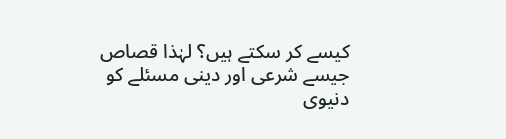کیسے کر سکتے ہیں؟ لہٰذا قصاص جیسے شرعی اور دینی مسئلے کو دنیوی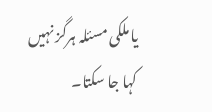یا ملکی مسئلہ ہرگز نہیں کہا جا سکتا۔